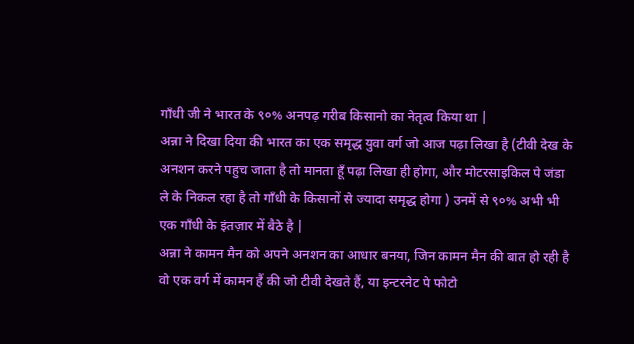गाँधी जी ने भारत के ९०% अनपढ़ गरीब किसानो का नेतृत्व किया था |
अन्ना ने दिखा दिया की भारत का एक समृद्ध युवा वर्ग जो आज पढ़ा लिखा है (टीवी देख के अनशन करने पहुच जाता है तो मानता हूँ पढ़ा लिखा ही होगा, और मोटरसाइकिल पे जंडा ले के निकल रहा है तो गाँधी के किसानों से ज्यादा समृद्ध होगा ) उनमें से ९०% अभी भी एक गाँधी के इंतज़ार में बैठे है |
अन्ना ने कामन मैन को अपने अनशन का आधार बनया, जिन कामन मैन की बात हो रही है वो एक वर्ग में कामन हैं की जो टीवी देखते हैं, या इन्टरनेट पे फोटो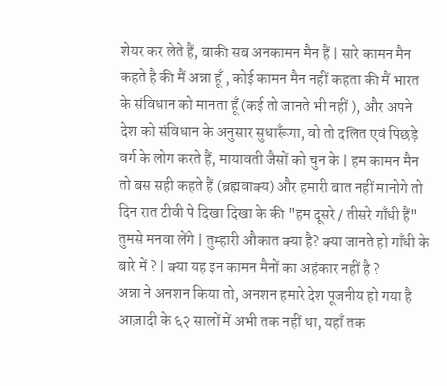शेयर कर लेते हैं, बाकी सब अनकामन मैन हैं | सारे कामन मैन कहते है की मैं अन्ना हूँ , कोई कामन मैन नहीं कहता की मैं भारत के संविधान को मानता हूँ (कई तो जानते भी नहीं ), और अपने देश को संविधान के अनुसार सुधारूँगा, वो तो दलित एवं पिछड़े वर्ग के लोग करते हैं, मायावती जैसों को चुन के | हम कामन मैन तो बस सही कहते हैं (ब्रह्मवाक्य) और हमारी बात नहीं मानोगे तो दिन रात टीवी पे दिखा दिखा के की "हम दूसरे / तीसरे गाँधी हैं" तुमसे मनवा लेंगे | तुम्हारी औकात क्या है? क्या जानते हो गाँधी के बारे में ? | क्या यह इन कामन मैनों का अहंकार नहीं है ?
अन्ना ने अनशन किया तो, अनशन हमारे देश पूजनीय हो गया है आज़ादी के ६२ सालों में अभी तक नहीं था, यहाँ तक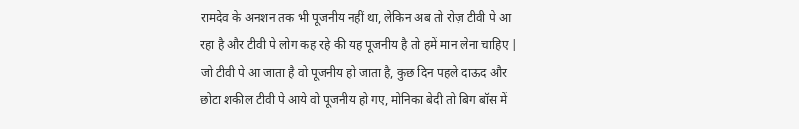रामदेव के अनशन तक भी पूजनीय नहीं था, लेकिन अब तो रोज़ टीवी पे आ रहा है और टीवी पे लोग कह रहे की यह पूजनीय है तो हमें मान लेना चाहिए | जो टीवी पे आ जाता है वो पूजनीय हो जाता है, कुछ दिन पहले दाऊद और छोटा शकील टीवी पे आये वो पूजनीय हो गए, मोनिका बेदी तो बिग बॉस में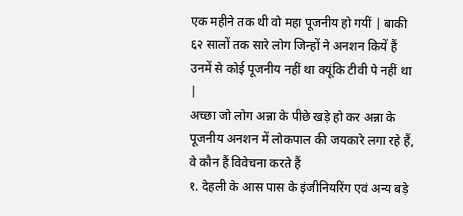एक महीने तक थी वो महा पूजनीय हो गयीं | बाकी ६२ सालों तक सारे लोग जिन्हों ने अनशन कियें हैं उनमें से कोई पूजनीय नहीं था क्यूंकि टीवी पे नहीं था |
अच्छा जो लोग अन्ना के पीछे खड़े हो कर अन्ना के पूजनीय अनशन में लोकपाल की जयकारे लगा रहे हैं, वे कौन हैं विवेचना करते हैं
१. देहली के आस पास के इंजीनियरिंग एवं अन्य बड़े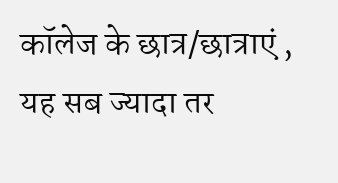कॉलेज के छात्र/छात्राएं , यह सब ज्यादा तर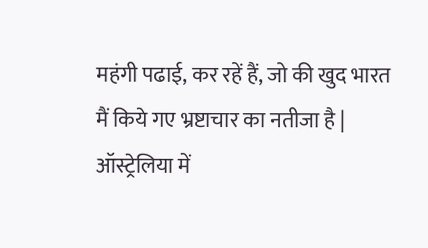महंगी पढाई, कर रहें हैं, जो की खुद भारत मैं किये गए भ्रष्टाचार का नतीजा है | ऑस्ट्रेलिया में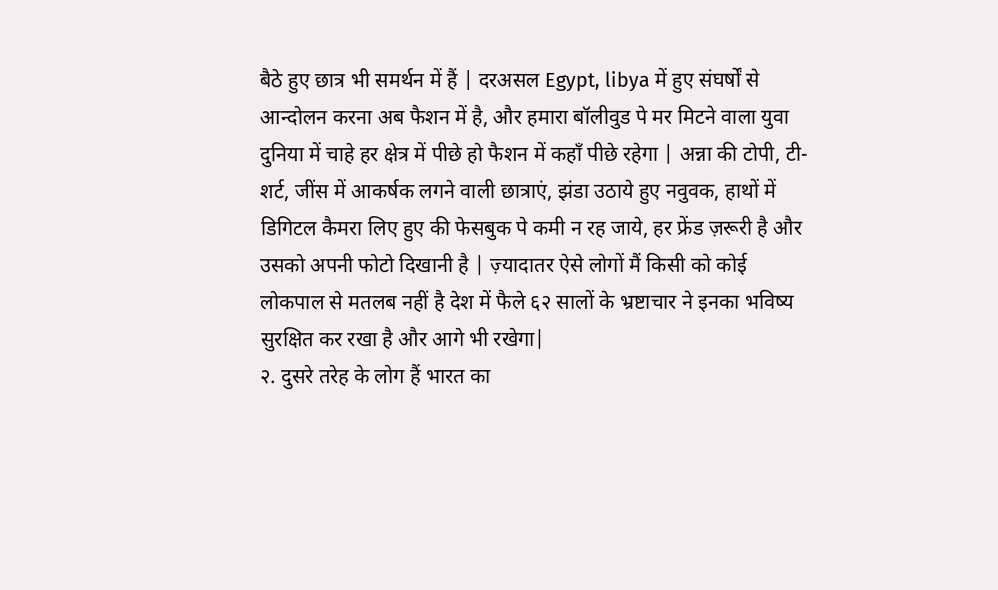बैठे हुए छात्र भी समर्थन में हैं | दरअसल Egypt, libya में हुए संघर्षों से आन्दोलन करना अब फैशन में है, और हमारा बॉलीवुड पे मर मिटने वाला युवा दुनिया में चाहे हर क्षेत्र में पीछे हो फैशन में कहाँ पीछे रहेगा | अन्ना की टोपी, टी-शर्ट, जींस में आकर्षक लगने वाली छात्राएं, झंडा उठाये हुए नवुवक, हाथों में डिगिटल कैमरा लिए हुए की फेसबुक पे कमी न रह जाये, हर फ्रेंड ज़रूरी है और उसको अपनी फोटो दिखानी है | ज़्यादातर ऐसे लोगों मैं किसी को कोई लोकपाल से मतलब नहीं है देश में फैले ६२ सालों के भ्रष्टाचार ने इनका भविष्य सुरक्षित कर रखा है और आगे भी रखेगा|
२. दुसरे तरेह के लोग हैं भारत का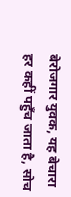बेरोजगार युवक, यह बेचारा हर कहीं पहुँच जाता है, सोच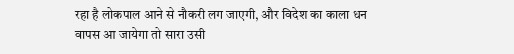रहा है लोकपाल आने से नौकरी लग जाएगी, और विदेश का काला धन वापस आ जायेगा तो सारा उसी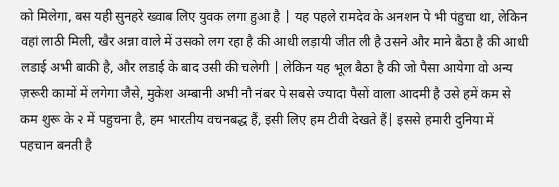को मिलेगा, बस यही सुनहरे ख्वाब लिए युवक लगा हुआ है | यह पहले रामदेव के अनशन पे भी पंहुचा था, लेकिन वहां लाठी मिली, खैर अन्ना वाले में उसको लग रहा है की आधी लड़ायी जीत ली है उसने और माने बैठा है की आधी लडाई अभी बाकी है, और लडाई के बाद उसी की चलेगी | लेकिन यह भूल बैठा है की जो पैसा आयेगा वो अन्य ज़रूरी कामों में लगेगा जैसे, मुकेश अम्बानी अभी नौ नंबर पे सबसे ज्यादा पैसों वाला आदमी है उसे हमें कम से कम शुरू के २ में पहुचना है, हम भारतीय वचनबद्ध हैं, इसी लिए हम टीवी देखते हैं| इससे हमारी दुनिया में पहचान बनती है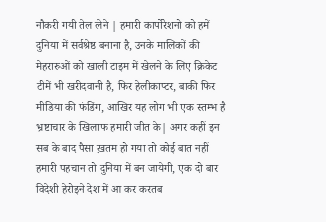नौकरी गयी तेल लेने | हमारी कार्पोरेशनो को हमें दुनिया में सर्वश्रेष्ठ बनाना है, उनके मालिकों की मेहरारुओं को खाली टाइम में खेलने के लिए क्रिकेट टीमें भी खरीदवानी है, फिर हेलीकाप्टर, बाकी फिर मीडिया की फंडिंग, आखिर यह लोग भी एक स्तम्भ है भ्रष्टाचार के खिलाफ हमारी जीत के| अगर कहीं इन सब के बाद पैसा ख़तम हो गया तो कोई बात नहीं हमारी पहचान तो दुनिया में बन जायेगी, एक दो बार विदेशी हेरोइने देश में आ कर करतब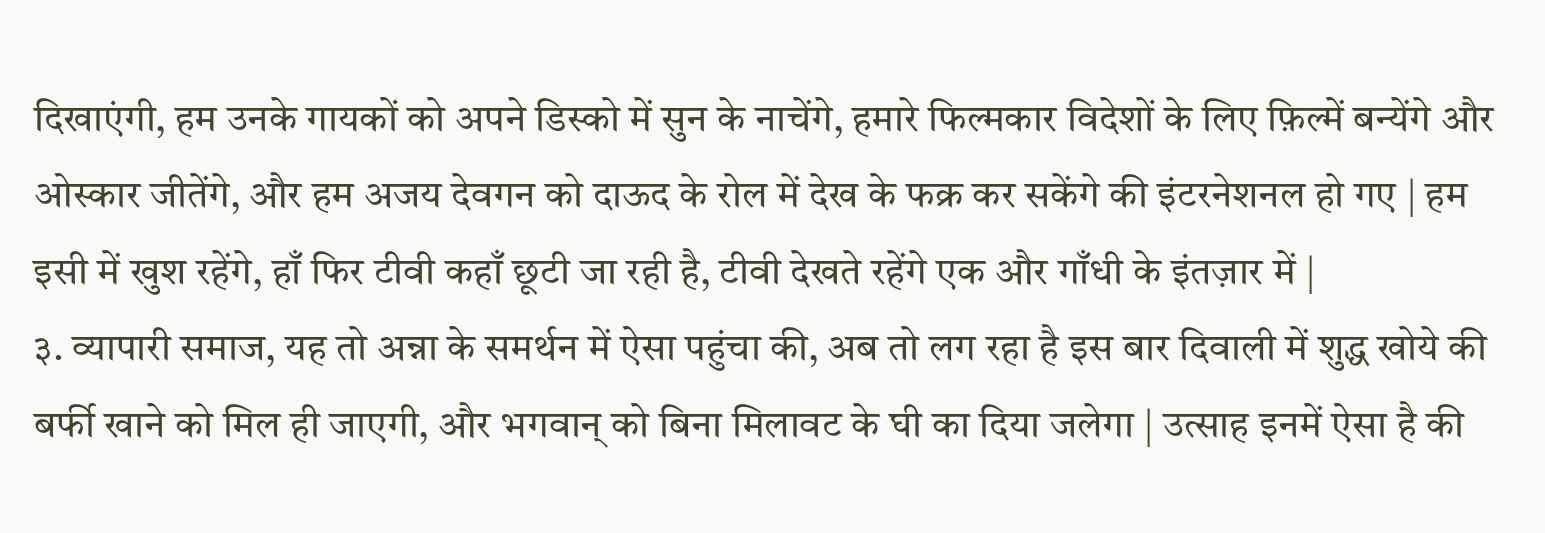दिखाएंगी, हम उनके गायकों को अपने डिस्को में सुन के नाचेंगे, हमारे फिल्मकार विदेशों के लिए फ़िल्में बन्येंगे और ओस्कार जीतेंगे, और हम अजय देवगन को दाऊद के रोल में देख के फक्र कर सकेंगे की इंटरनेशनल हो गए | हम इसी में खुश रहेंगे, हाँ फिर टीवी कहाँ छूटी जा रही है, टीवी देखते रहेंगे एक और गाँधी के इंतज़ार में |
३. व्यापारी समाज, यह तो अन्ना के समर्थन में ऐसा पहुंचा की, अब तो लग रहा है इस बार दिवाली में शुद्ध खोये की बर्फी खाने को मिल ही जाएगी, और भगवान् को बिना मिलावट के घी का दिया जलेगा | उत्साह इनमें ऐसा है की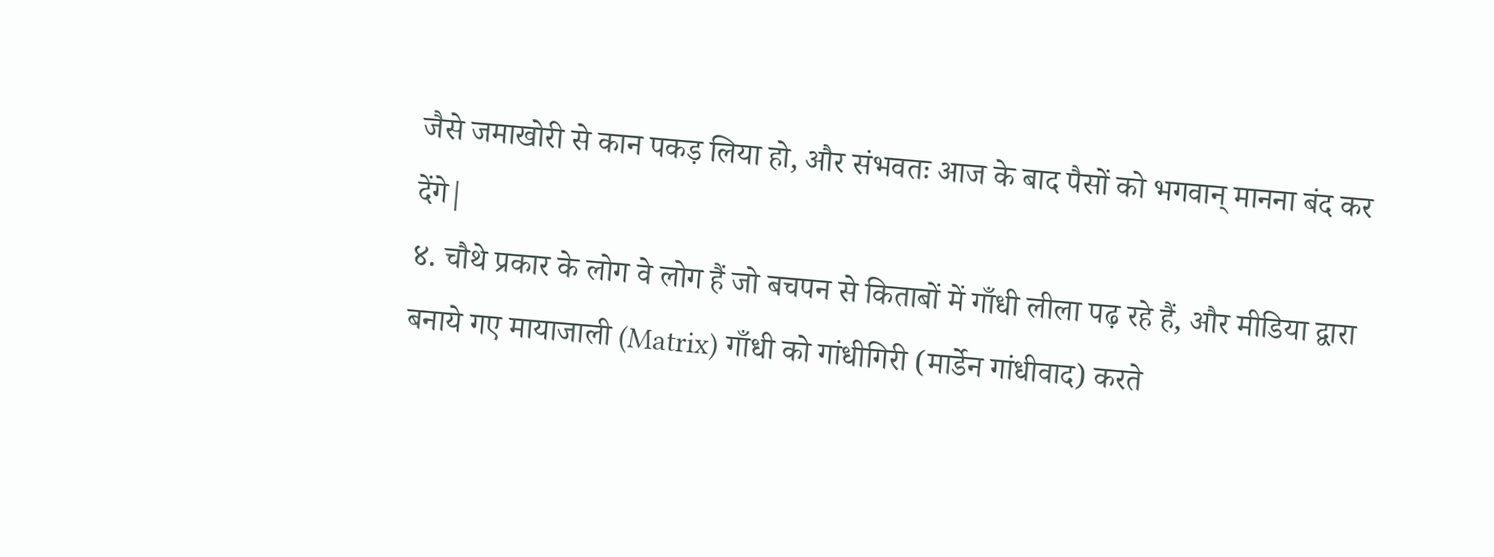जैसे जमाखोरी से कान पकड़ लिया हो, और संभवतः आज के बाद पैसों को भगवान् मानना बंद कर देंगे|
४. चौथे प्रकार के लोग वे लोग हैं जो बचपन से किताबों में गाँधी लीला पढ़ रहे हैं, और मीडिया द्वारा बनाये गए मायाजाली (Matrix) गाँधी को गांधीगिरी (मार्डेन गांधीवाद) करते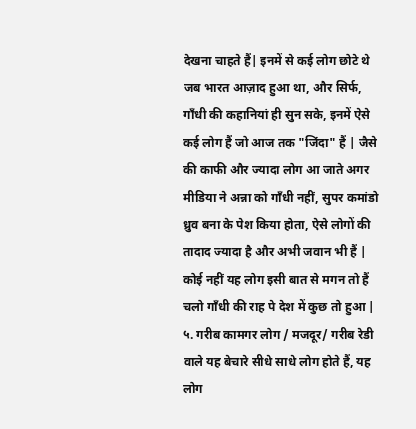देखना चाहते हैं| इनमें से कई लोग छोटे थे जब भारत आज़ाद हुआ था, और सिर्फ, गाँधी की कहानियां ही सुन सके, इनमें ऐसे कई लोग हैं जो आज तक "जिंदा" हैं | जैसे की काफी और ज्यादा लोग आ जाते अगर मीडिया ने अन्ना को गाँधी नहीं, सुपर कमांडो ध्रुव बना के पेश किया होता, ऐसे लोगों की तादाद ज्यादा है और अभी जवान भी हैं | कोई नहीं यह लोग इसी बात से मगन तो हैं चलो गाँधी की राह पे देश में कुछ तो हुआ |
५. गरीब कामगर लोग / मजदूर/ गरीब रेडी वाले यह बेचारे सीधे साधे लोग होते हैं, यह लोग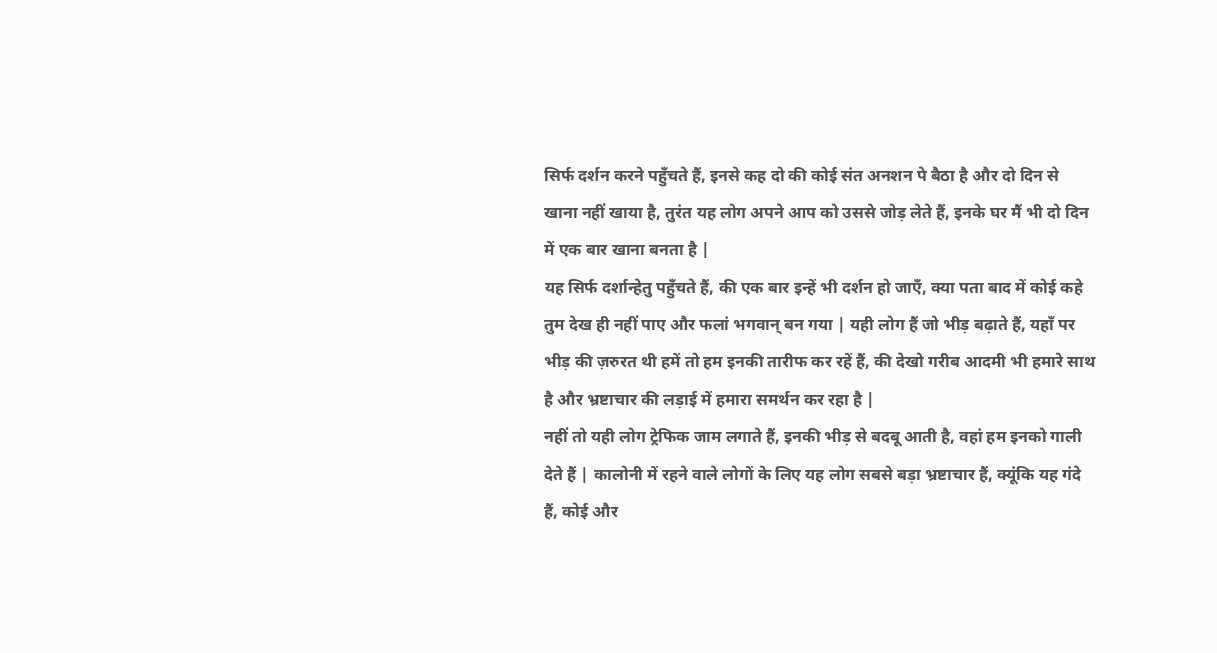सिर्फ दर्शन करने पहुँचते हैं, इनसे कह दो की कोई संत अनशन पे बैठा है और दो दिन से खाना नहीं खाया है, तुरंत यह लोग अपने आप को उससे जोड़ लेते हैं, इनके घर मैं भी दो दिन में एक बार खाना बनता है |
यह सिर्फ दर्शान्हेतु पहुँचते हैं, की एक बार इन्हें भी दर्शन हो जाएँ, क्या पता बाद में कोई कहे तुम देख ही नहीं पाए और फलां भगवान् बन गया | यही लोग हैं जो भीड़ बढ़ाते हैं, यहाँ पर भीड़ की ज़रुरत थी हमें तो हम इनकी तारीफ कर रहें हैं, की देखो गरीब आदमी भी हमारे साथ है और भ्रष्टाचार की लड़ाई में हमारा समर्थन कर रहा है |
नहीं तो यही लोग ट्रेफिक जाम लगाते हैं, इनकी भीड़ से बदबू आती है, वहां हम इनको गाली देते हैं | कालोनी में रहने वाले लोगों के लिए यह लोग सबसे बड़ा भ्रष्टाचार हैं, क्यूंकि यह गंदे हैं, कोई और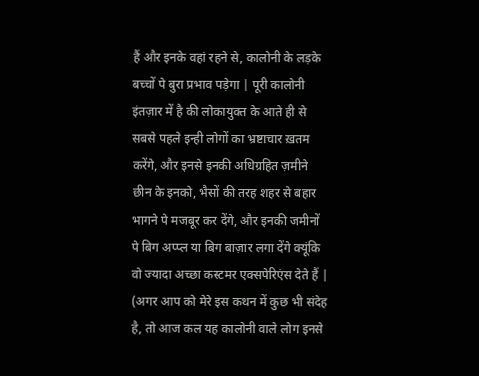हैं और इनके वहां रहने से, कालोनी के लड़के बच्चों पे बुरा प्रभाव पड़ेगा | पूरी कालोनी इंतज़ार में है की लोकायुक्त के आते ही से सबसे पहले इन्ही लोगों का भ्रष्टाचार ख़तम करेंगे, और इनसे इनकी अधिग्रहित ज़मीने छीन के इनको, भैसों की तरह शहर से बहार भागने पे मजबूर कर देंगे, और इनकी जमीनों पे बिग अप्प्ल या बिग बाज़ार लगा देंगे क्यूंकि वो ज्यादा अच्छा कस्टमर एक्सपेरिएंस देते हैं |
(अगर आप को मेरे इस कथन में कुछ भी संदेह है, तो आज कल यह कालोनी वाले लोग इनसे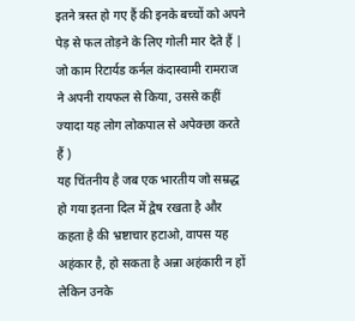इतने त्रस्त हो गए हैं की इनके बच्चों को अपने पेड़ से फल तोड़ने के लिए गोली मार देते हैं | जो काम रिटार्यड कर्नल कंदास्वामी रामराज ने अपनी रायफल से किया, उससे कहीं ज्यादा यह लोग लोकपाल से अपेक्छा करते हैं )
यह चिंतनीय है जब एक भारतीय जो सम्रद्ध हो गया इतना दिल में द्वेष रखता है और कहता है की भ्रष्टाचार हटाओ, वापस यह अहंकार है, हो सकता है अन्ना अहंकारी न हों लेकिन उनके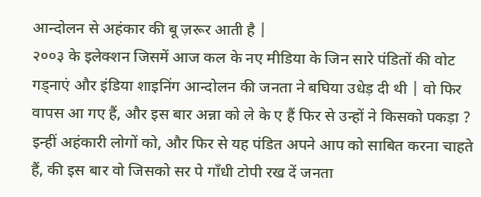आन्दोलन से अहंकार की बू ज़रूर आती है |
२००३ के इलेक्शन जिसमें आज कल के नए मीडिया के जिन सारे पंडितों की वोट गड्नाएं और इंडिया शाइनिंग आन्दोलन की जनता ने बघिया उधेड़ दी थी | वो फिर वापस आ गए हैं, और इस बार अन्ना को ले के ए हैं फिर से उन्हों ने किसको पकड़ा ? इन्हीं अहंकारी लोगों को, और फिर से यह पंडित अपने आप को साबित करना चाहते हैं, की इस बार वो जिसको सर पे गाँधी टोपी रख दें जनता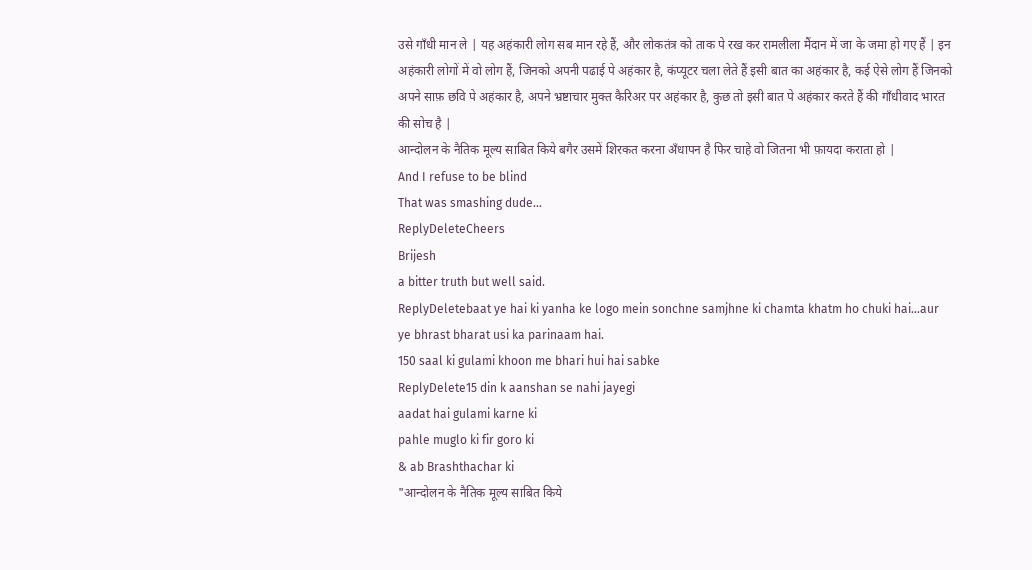उसे गाँधी मान ले | यह अहंकारी लोग सब मान रहे हैं, और लोकतंत्र को ताक पे रख कर रामलीला मैंदान में जा के जमा हो गए हैं | इन अहंकारी लोगों में वो लोग हैं, जिनको अपनी पढाई पे अहंकार है, कंप्यूटर चला लेते हैं इसी बात का अहंकार है, कई ऐसे लोग हैं जिनको अपने साफ़ छवि पे अहंकार है, अपने भ्रष्टाचार मुक्त कैरिअर पर अहंकार है, कुछ तो इसी बात पे अहंकार करते हैं की गाँधीवाद भारत की सोच है |
आन्दोलन के नैतिक मूल्य साबित किये बगैर उसमें शिरकत करना अँधापन है फिर चाहे वो जितना भी फ़ायदा कराता हो |
And I refuse to be blind
That was smashing dude...
ReplyDeleteCheers
Brijesh
a bitter truth but well said.
ReplyDeletebaat ye hai ki yanha ke logo mein sonchne samjhne ki chamta khatm ho chuki hai...aur ye bhrast bharat usi ka parinaam hai.
150 saal ki gulami khoon me bhari hui hai sabke
ReplyDelete15 din k aanshan se nahi jayegi
aadat hai gulami karne ki
pahle muglo ki fir goro ki
& ab Brashthachar ki
"आन्दोलन के नैतिक मूल्य साबित किये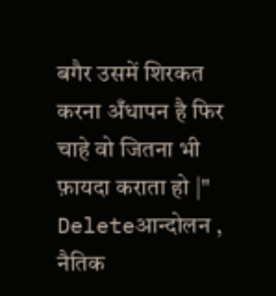बगैर उसमें शिरकत करना अँधापन है फिर चाहे वो जितना भी फ़ायदा कराता हो |"
Deleteआन्दोलन , नैतिक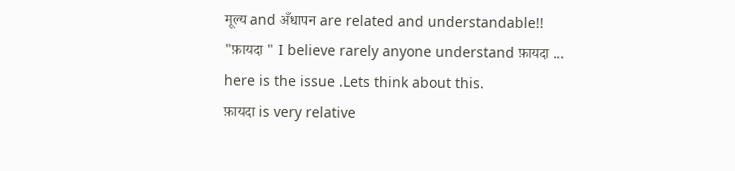मूल्य and अँधापन are related and understandable!! "फ़ायदा " I believe rarely anyone understand फ़ायदा ... here is the issue .Lets think about this.
फ़ायदा is very relative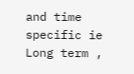and time specific ie Long term ,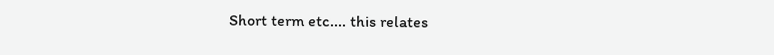Short term etc.... this relates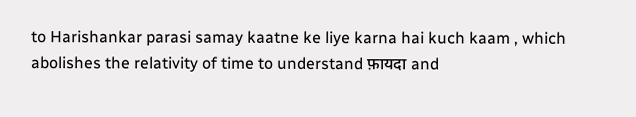to Harishankar parasi samay kaatne ke liye karna hai kuch kaam , which abolishes the relativity of time to understand फ़ायदा and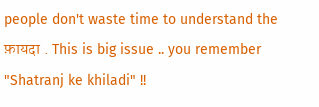people don't waste time to understand the फ़ायदा . This is big issue .. you remember "Shatranj ke khiladi" !!